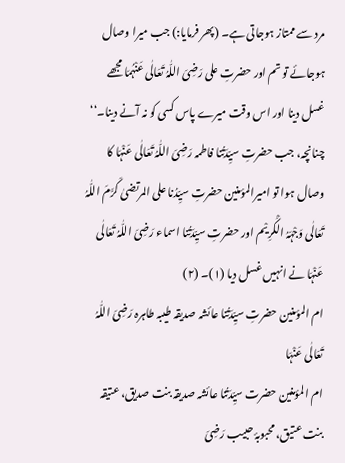مرد سے ممتاز ہوجاتی ہے۔ (پھر فرمایا:) جب میرا وصال ہوجائے تو تم اور حضرتِ علی رَضِیَ اللّٰہُ تَعَالٰی عَنْہُمَا مجھے غسل دینا اور اس وقت میرے پاس کسی کو نہ آنے دینا۔‘‘ چنانچہ، جب حضرتِ سیِّدَتُنا فاطمہ رَضِیَ اللّٰہُ تَعَالٰی عَنْہَا کا وصال ہوا تو امیرالمؤمنین حضرتِ سیِّدُنا علی المرتضیٰ کَرَّمَ اللّٰہُ تَعَالٰی وَجْہَہُ الْکَرِیْم اور حضرتِ سیِّدَتُنا اسماء رَضِیَ اللّٰہُ تَعَالٰی عَنْہَا نے انہیں غسل دیا (۱)۔ (۲)
ام المؤمنین حضرتِ سیِّدَتُنا عائشہ صدیقہ طیبہ طاہرہ رَضِیَ اللّٰہُ تَعَالٰی عَنْہَا
ام المؤمنین حضرت سیِّدَتُنا عائشہ صدیقہ بنت صدیق، عتیقہ بنت عتیق، محبوبۂ حبیب رَضِیَ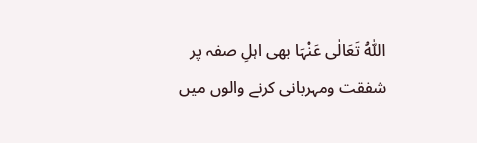اللّٰہُ تَعَالٰی عَنْہَا بھی اہلِ صفہ پر شفقت ومہربانی کرنے والوں میں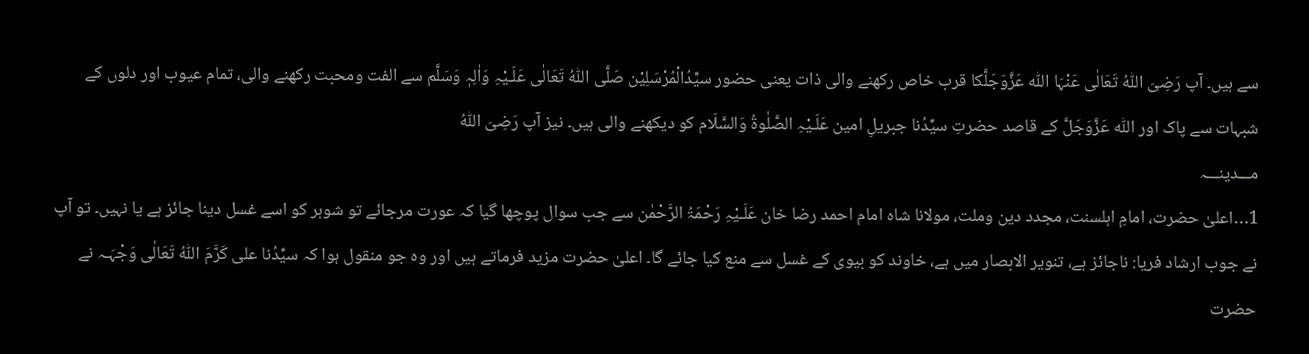سے ہیں۔ آپ رَضِیَ اللّٰہُ تَعَالٰی عَنْہَا اللّٰہ عَزَّوَجَلَّکا قرب خاص رکھنے والی ذات یعنی حضور سیِّدُالْمُرْسَلِیْن صَلَّی اللّٰہُ تَعَالٰی عَلَـیْہِ وَاٰلِہٖ وَسَلَّم سے الفت ومحبت رکھنے والی، تمام عیوب اور دلوں کے شبہات سے پاک اور اللّٰہ عَزَّوَجَلَّ کے قاصد حضرتِ سیِّدُنا جبریلِ امین عَلَـیْہِ الصَّلٰوۃُ وَالسَّلَام کو دیکھنے والی ہیں۔ نیز آپ رَضِیَ اللّٰہُ
مـــدینـــہ
1…اعلیٰ حضرت، امامِ اہلسنت، مجدد دین وملت، مولانا شاہ امام احمد رضا خان عَلَـیْہِ رَحْمَۃُ الرَّحْمٰن سے جب سوال پوچھا گیا کہ عورت مرجائے تو شوہر کو اسے غسل دینا جائز ہے یا نہیں۔ تو آپ نے جوب ارشاد فریا: ناجائز ہے، تنویر الابصار میں ہے، خاوند کو بیوی کے غسل سے منع کیا جائے گا۔ اعلیٰ حضرت مزید فرماتے ہیں اور وہ جو منقول ہوا کہ سیِّدُنا علی کَرَّمَ اللّٰہُ تَعَالٰی وَجْہَـہ نے حضرت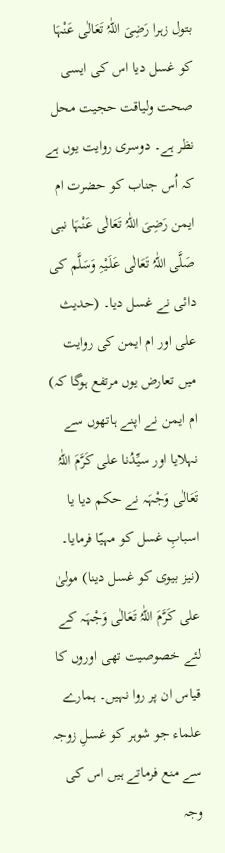بتول زہرا رَضِیَ اللّٰہُ تَعَالٰی عَنْہَا کو غسل دیا اس کی ایسی صحت ولیاقت حجیت محل نظر ہے۔ دوسری روایت یوں ہے کہ اُس جناب کو حضرت ام ایمن رَضِیَ اللّٰہُ تَعَالٰی عَنْہَا نبی صَلَّی اللّٰہُ تَعَالٰی عَلَـیْہِ وَسَلَّم کی دائی نے غسل دیا۔ (حدیث علی اور ام ایمن کی روایت میں تعارض یوں مرتفع ہوگا کہ) ام ایمن نے اپنے ہاتھوں سے نہلایا اور سیِّدُنا علی کَرَّمَ اللّٰہُ تَعَالٰی وَجْہَـہ نے حکم دیا یا اسبابِ غسل کو مہیّا فرمایا۔ (نیز بیوی کو غسل دینا) مولیٰ علی کَرَّمَ اللّٰہُ تَعَالٰی وَجْہَـہ کے لئے خصوصیت تھی اوروں کا قیاس ان پر روا نہیں۔ ہمارے علماء جو شوہر کو غسلِ زوجہ سے منع فرماتے ہیں اس کی وجہ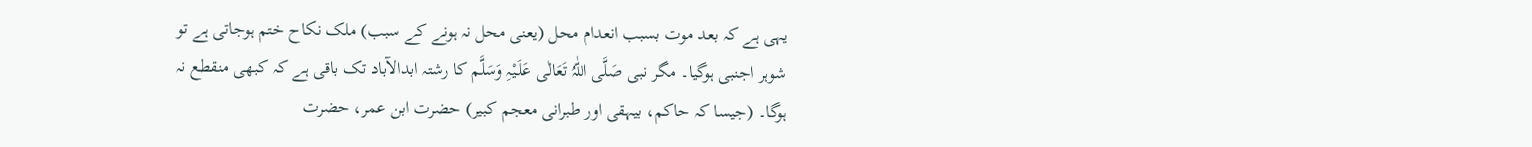یہی ہے کہ بعد موت بسبب انعدام محل (یعنی محل نہ ہونے کے سبب) ملک نکاح ختم ہوجاتی ہے تو شوہر اجنبی ہوگیا۔ مگر نبی صَلَّی اللّٰہُ تَعَالٰی عَلَـیْہِ وَسَلَّم کا رشتہ ابدالآباد تک باقی ہے کہ کبھی منقطع نہ ہوگا۔ (جیسا کہ حاکم، بیہقی اور طبرانی معجم کبیر) حضرت ابن عمر، حضرت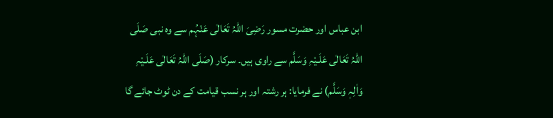ابن عباس اور حضرت مسور رَضِیَ اللّٰہُ تَعَالٰی عَنْہُم سے وہ نبی صَلَی اللّٰہُ تَعَالٰی عَلَـیْہِ وَسَلَّم سے راوی ہیں۔ سرکار (صَلَی اللّٰہُ تَعَالٰی عَلَـیْہِ وَاٰلِہٖ وَسَلَّم) نے فرمایا: ہر رشتہ اور ہر نسب قیامت کے دن ٹوٹ جائے گا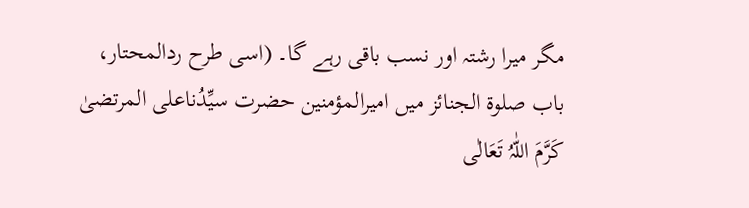مگر میرا رشتہ اور نسب باقی رہے گا۔ (اسی طرح ردالمحتار، باب صلوۃ الجنائز میں امیرالمؤمنین حضرت سیِّدُناعلی المرتضیٰ کَرَّمَ اللّٰہُ تَعَالٰی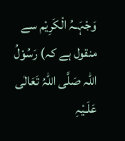وَجْہَـہُ الْکَرِیْم سے منقول ہے کہ) رَسُوْلُ اللّٰہ صَلَّی اللّٰہُ تَعَالٰی عَلَـیْہِ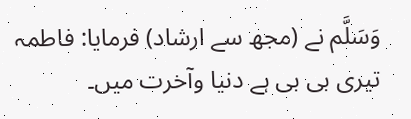وَسَلَّم نے (مجھ سے ارشاد) فرمایا: فاطمہ تیری بی بی ہے دنیا وآخرت میں۔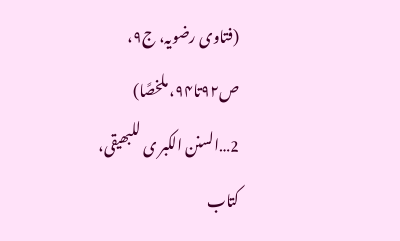(فتاوی رضویہ، ج۹، ص۹۲تا۹۴، ملخصًا)
2…السنن الکبر ی للبھیقی، کتاب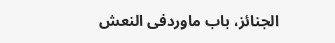الجنائز، باب ماوردفی النعش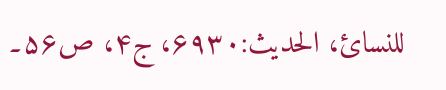للنسائ، الحدیث:۶۹۳۰، ج۴، ص۵۶۔